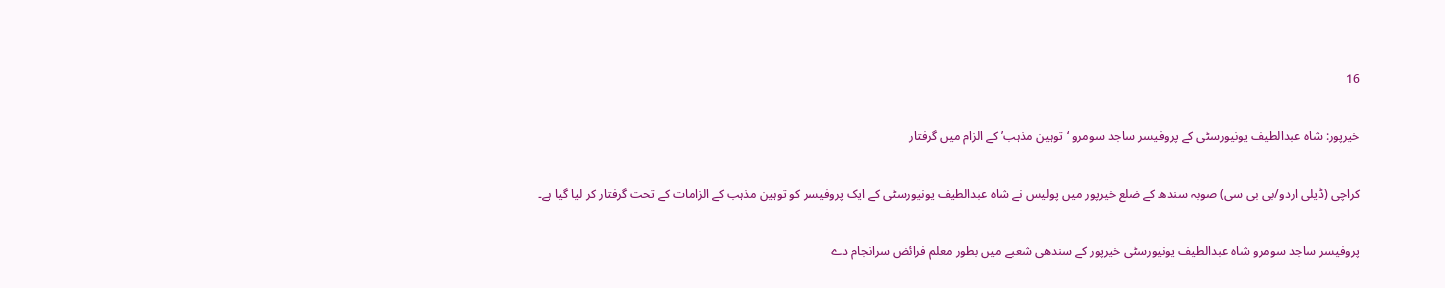16

خیرپور: شاہ عبدالطیف یونیورسٹی کے پروفیسر ساجد سومرو ‘توہین مذہب’ کے الزام میں گرفتار

کراچی (ڈیلی اردو/بی بی سی) صوبہ سندھ کے ضلع خیرپور میں پولیس نے شاہ عبدالطیف یونیورسٹی کے ایک پروفیسر کو توہین مذہب کے الزامات کے تحت گرفتار کر لیا گیا ہے۔

پروفیسر ساجد سومرو شاہ عبدالطیف یونیورسٹی خیرپور کے سندھی شعبے میں بطور معلم فرائض سرانجام دے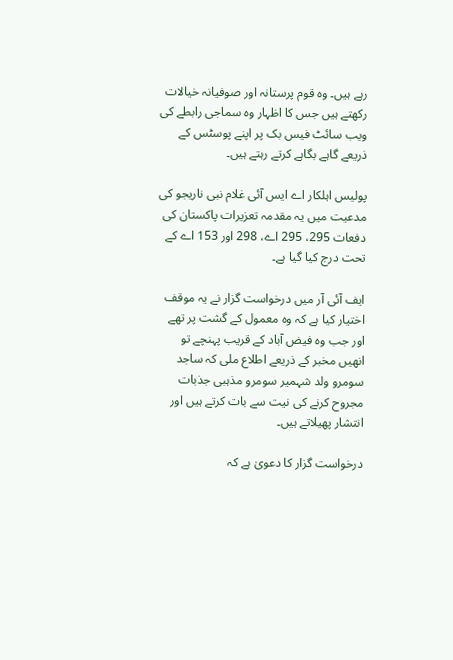رہے ہیں۔ وہ قوم پرستانہ اور صوفیانہ خیالات رکھتے ہیں جس کا اظہار وہ سماجی رابطے کی ویب سائٹ فیس بک پر اپنے پوسٹس کے ذریعے گاہے بگاہے کرتے رہتے ہیں۔

پولیس اہلکار اے ایس آئی غلام نبی ناریجو کی مدعیت میں یہ مقدمہ تعزیرات پاکستان کی دفعات 295، 295 اے، 298 اور 153 اے کے تحت درج کیا گیا ہے۔

ایف آئی آر میں درخواست گزار نے یہ موقف اختیار کیا ہے کہ وہ معمول کے گشت پر تھے اور جب وہ فیض آباد کے قریب پہنچے تو انھیں مخبر کے ذریعے اطلاع ملی کہ ساجد سومرو ولد شہمیر سومرو مذہبی جذبات مجروح کرنے کی نیت سے بات کرتے ہیں اور انتشار پھیلاتے ہیں۔

درخواست گزار کا دعویٰ ہے کہ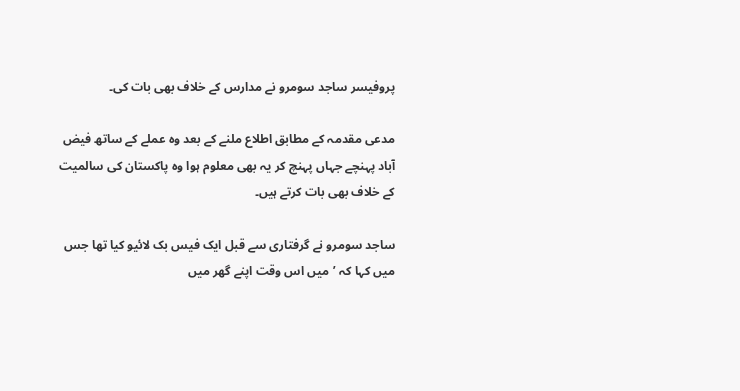پروفیسر ساجد سومرو نے مدارس کے خلاف بھی بات کی۔

مدعی مقدمہ کے مطابق اطلاع ملنے کے بعد وہ عملے کے ساتھ فیض آباد پہنچے جہاں پہنچ کر یہ بھی معلوم ہوا وہ پاکستان کی سالمیت کے خلاف بھی بات کرتے ہیں۔

ساجد سومرو نے گرفتاری سے قبل ایک فیس بک لائیو کیا تھا جس میں کہا کہ ’میں اس وقت اپنے گھر میں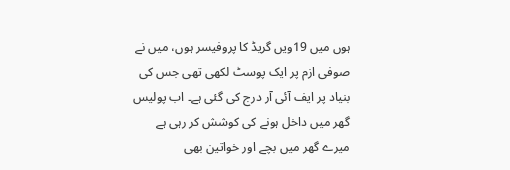ہوں میں 19ویں گریڈ کا پروفیسر ہوں، میں نے صوفی ازم پر ایک پوسٹ لکھی تھی جس کی بنیاد پر ایف آئی آر درج کی گئی ہے۔ اب پولیس گھر میں داخل ہونے کی کوشش کر رہی ہے میرے گھر میں بچے اور خواتین بھی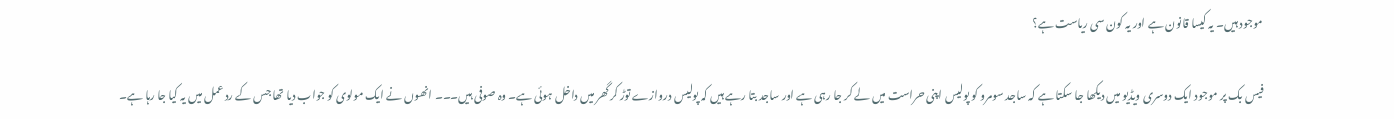موجود ہیں۔ یہ کیسا قانون ہے اور یہ کون سی ریاست ہے؟

فیس بک پر موجود ایک دوسری ویڈیو میں دیکھا جا سکتا ہے کہ ساجد سومرو کو پولیس اپنی حراست میں لے کر جا رہی ہے اور ساجد بتا رہے ہیں کہ پولیس دروازے توڑ کر گھر میں داخل ہوئی ہے۔ وہ صوفی ہیں۔۔۔ انھوں نے ایک مولوی کو جواب دیا تھا جس کے رد عمل میں یہ کیا جا رہا ہے۔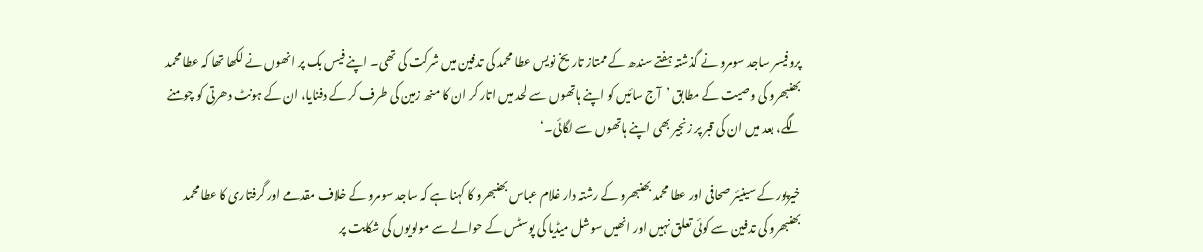پروفیسر ساجد سومرو نے گذشتہ ہفتے سندھ کے ممتاز تاریخ نویس عطا محمد کی تدفین میں شرکت کی تھی۔ اپنے فیس بک پر انھوں نے لکھا تھا کہ عطا محمد بھنبھرو کی وصیت کے مطابق ’آج سائیں کو اپنے ہاتھوں سے لحد میں اتار کر ان کا منھ زمین کی طرف کر کے دفنایا، ان کے ہونٹ دھرتی کو چومنے لگے، بعد میں ان کی قبر پر زنجیر بھی اپنے ہاتھوں سے لگائی۔‘

خیرپور کے سینیئر صحافی اور عطا محمد بھنبھرو کے رشتہ دار غلام عباس بھنبھرو کا کہنا ہے کہ ساجد سومرو کے خلاف مقدمے اور گرفتاری کا عطا محمد بھنبھرو کی تدفین سے کوئی تعلق نہیں اور انھیں سوشل میڈیا کی پوسٹس کے حوالے سے مولویوں کی شکایت پر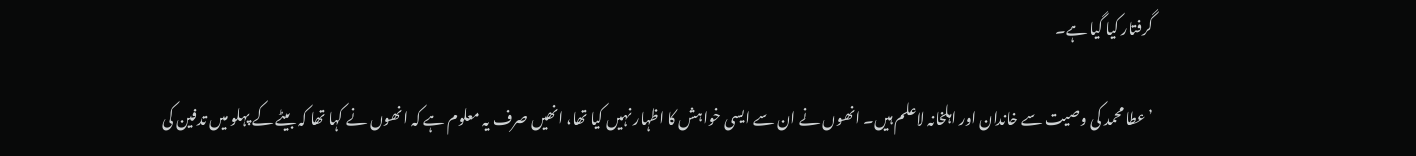گرفتار کیا گیا ہے۔

’عطا محمد کی وصیت سے خاندان اور اہلخانہ لاعلم ہیں۔ انھوں نے ان سے ایسی خواہش کا اظہار نہیں کیا تھا، انھیں صرف یہ معلوم ہے کہ انھوں نے کہا تھا کہ بیٹے کے پہلو میں تدفین کی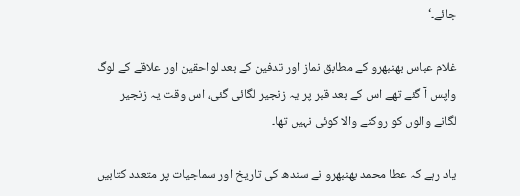جائے۔‘

غلام عباس بھنبھرو کے مطابق نماز اور تدفین کے بعد لواحقین اور علاقے کے لوگ واپس آ گئے تھے اس کے بعد قبر پر یہ زنجیر لگائی گئی، اس وقت یہ زنجیر لگانے والوں کو روکنے والا کوئی نہیں تھا۔

یاد رہے کہ عطا محمد بھنبھرو نے سندھ کی تاریخ اور سماجیات پر متعدد کتابیں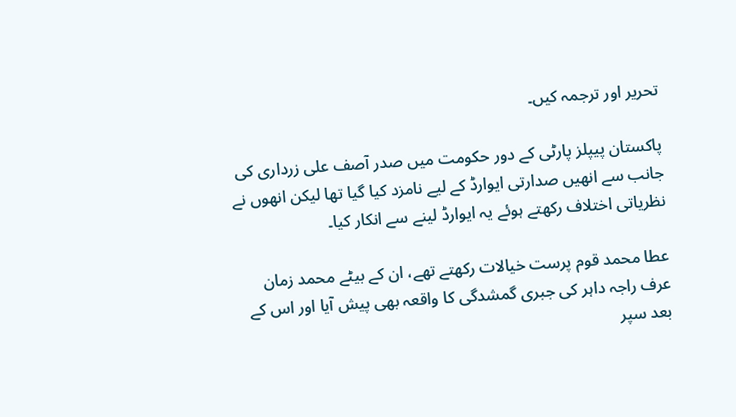تحریر اور ترجمہ کیں۔

پاکستان پیپلز پارٹی کے دور حکومت میں صدر آصف علی زرداری کی جانب سے انھیں صدارتی ایوارڈ کے لیے نامزد کیا گیا تھا لیکن انھوں نے نظریاتی اختلاف رکھتے ہوئے یہ ایوارڈ لینے سے انکار کیا۔

عطا محمد قوم پرست خیالات رکھتے تھے، ان کے بیٹے محمد زمان عرف راجہ داہر کی جبری گمشدگی کا واقعہ بھی پیش آیا اور اس کے بعد سپر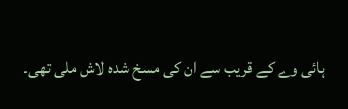ہائی وے کے قریب سے ان کی مسخ شدہ لاش ملی تھی۔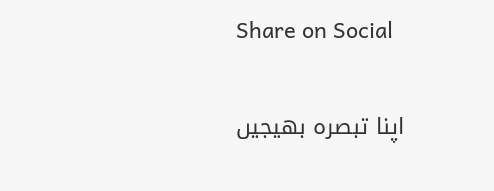Share on Social

اپنا تبصرہ بھیجیں